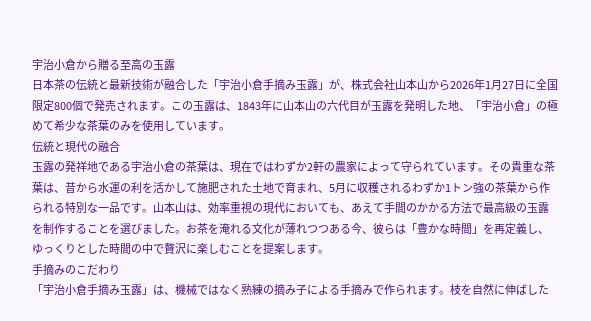宇治小倉から贈る至高の玉露
日本茶の伝統と最新技術が融合した「宇治小倉手摘み玉露」が、株式会社山本山から2026年1月27日に全国限定800個で発売されます。この玉露は、1843年に山本山の六代目が玉露を発明した地、「宇治小倉」の極めて希少な茶葉のみを使用しています。
伝統と現代の融合
玉露の発祥地である宇治小倉の茶葉は、現在ではわずか2軒の農家によって守られています。その貴重な茶葉は、昔から水運の利を活かして施肥された土地で育まれ、5月に収穫されるわずか1トン強の茶葉から作られる特別な一品です。山本山は、効率重視の現代においても、あえて手間のかかる方法で最高級の玉露を制作することを選びました。お茶を淹れる文化が薄れつつある今、彼らは「豊かな時間」を再定義し、ゆっくりとした時間の中で贅沢に楽しむことを提案します。
手摘みのこだわり
「宇治小倉手摘み玉露」は、機械ではなく熟練の摘み子による手摘みで作られます。枝を自然に伸ばした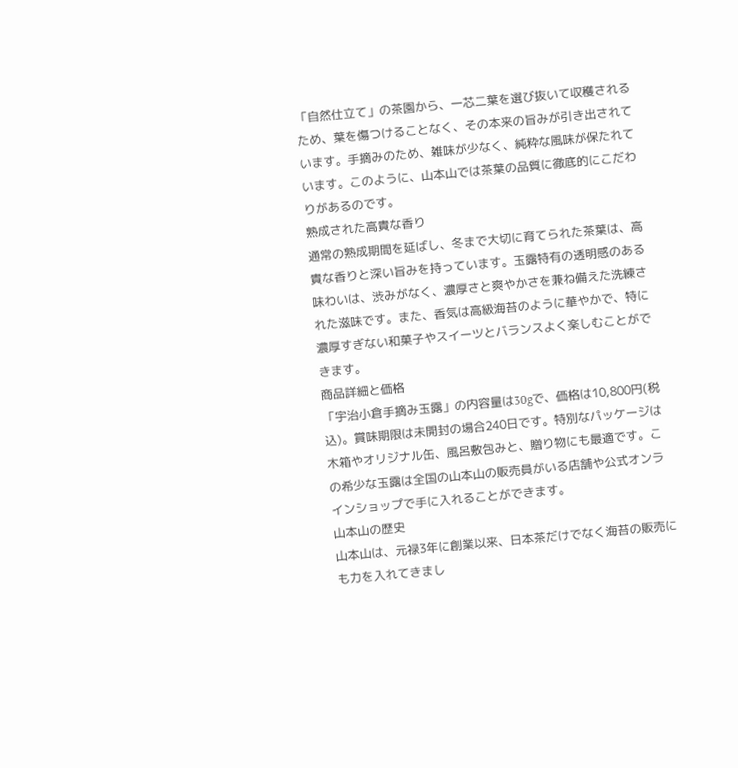「自然仕立て」の茶園から、一芯二葉を選び抜いて収穫されるため、葉を傷つけることなく、その本来の旨みが引き出されています。手摘みのため、雑味が少なく、純粋な風味が保たれています。このように、山本山では茶葉の品質に徹底的にこだわりがあるのです。
熟成された高貴な香り
通常の熟成期間を延ばし、冬まで大切に育てられた茶葉は、高貴な香りと深い旨みを持っています。玉露特有の透明感のある味わいは、渋みがなく、濃厚さと爽やかさを兼ね備えた洗練された滋味です。また、香気は高級海苔のように華やかで、特に濃厚すぎない和菓子やスイーツとバランスよく楽しむことができます。
商品詳細と価格
「宇治小倉手摘み玉露」の内容量は30gで、価格は10,800円(税込)。賞味期限は未開封の場合240日です。特別なパッケージは木箱やオリジナル缶、風呂敷包みと、贈り物にも最適です。この希少な玉露は全国の山本山の販売員がいる店舗や公式オンラインショップで手に入れることができます。
山本山の歴史
山本山は、元禄3年に創業以来、日本茶だけでなく海苔の販売にも力を入れてきまし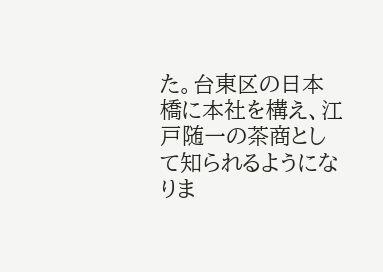た。台東区の日本橋に本社を構え、江戸随一の茶商として知られるようになりま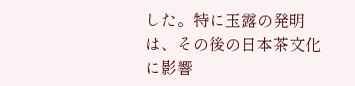した。特に玉露の発明は、その後の日本茶文化に影響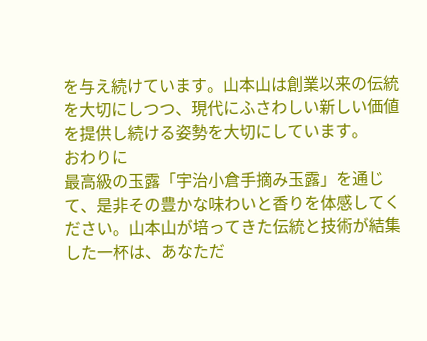を与え続けています。山本山は創業以来の伝統を大切にしつつ、現代にふさわしい新しい価値を提供し続ける姿勢を大切にしています。
おわりに
最高級の玉露「宇治小倉手摘み玉露」を通じて、是非その豊かな味わいと香りを体感してください。山本山が培ってきた伝統と技術が結集した一杯は、あなただ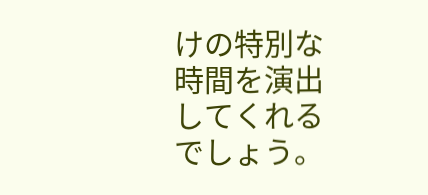けの特別な時間を演出してくれるでしょう。